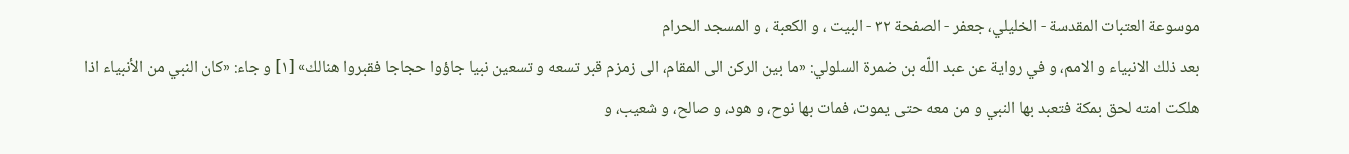موسوعة العتبات المقدسة - الخليلي، جعفر - الصفحة ٣٢ - البيت ، و الكعبة ، و المسجد الحرام
بعد ذلك الانبياء و الامم، و في رواية عن عبد اللّه بن ضمرة السلولي: «ما بين الركن الى المقام، الى زمزم قبر تسعه و تسعين نبيا جاؤوا حجاجا فقبروا هنالك» [١] و جاء: «كان النبي من الأنبياء اذا هلكت امته لحق بمكة فتعبد بها النبي و من معه حتى يموت، فمات بها نوح، و هود، و صالح، و شعيب، و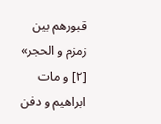قبورهم بين زمزم و الحجر» [٢] و مات ابراهيم و دفن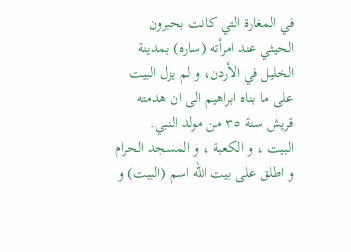في المغارة التي كانت بحبرون الحيثي عند امرأته (ساره) بمدينة الخليل في الأردن، و لم يزل البيت على ما بناه ابراهيم الى ان هدمته قريش سنة ٣٥ من مولد النبي.
البيت ، و الكعبة ، و المسجد الحرام
و اطلق على بيت اللّه اسم (البيت) و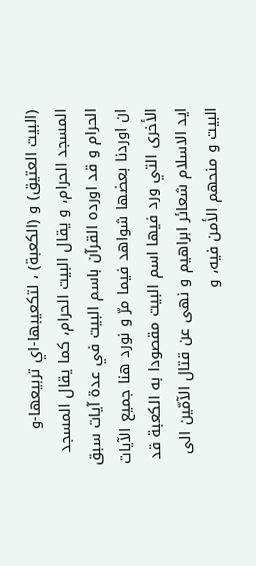(البيت العتيق) و (الكعبة) ، لتكعيبها-اي تربيعها-و المسجد الحرام، و يقال البيت الحرام، كما يقال المسجد الحرام و قد اورده القرآن باسم البيت في عدة آيات سبق ان اوردنا بعضها شواهد فيما مرّ و نورد هنا جميع الآيات الأخرى التي ورد فيها اسم البيت مقصودا به الكعبة قد ايد الاسلام شعائر ابراهيم و نهى عن قتال الآمّين الى البيت و منحهم الأمن فيه، و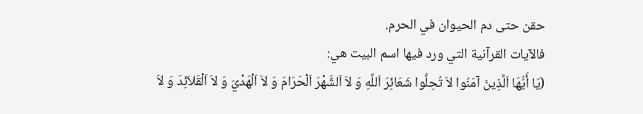حقن حتى دم الحيوان في الحرم.
فالآيات القرآنية التي ورد فيها اسم البيت هي:
(يَا أَيُّهَا اَلَّذِينَ آمَنُوا لاَ تُحِلُّوا شَعَائِرَ اَللَّهِ وَ لاَ اَلشَّهْرَ اَلْحَرَامَ وَ لاَ اَلْهَدْيَ وَ لاَ اَلْقَلاَئِدَ وَ لاَ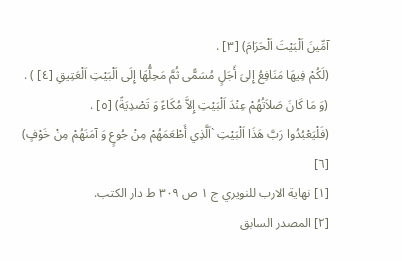آمِّينَ اَلْبَيْتَ اَلْحَرَامَ) [٣] .
(لَكُمْ فِيهَا مَنَافِعُ إِلىَ أَجَلٍ مُسَمًّى ثُمَّ مَحِلُّهَا إِلَى اَلْبَيْتِ اَلْعَتِيقِ [٤] ) .
(وَ مَا كَانَ صَلاَتُهُمْ عِنْدَ اَلْبَيْتِ إِلاَّ مُكَاءً وَ تَصْدِيَةً) [٥] .
(فَلْيَعْبُدُوا رَبَّ هَذَا اَلْبَيْتِ `اَلَّذِي أَطْعَمَهُمْ مِنْ جُوعٍ وَ آمَنَهُمْ مِنْ خَوْفٍ) [٦]
[١] نهاية الارب للنويري ج ١ ص ٣٠٩ ط دار الكتب.
[٢] المصدر السابق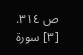ص ٣١٤.
[٣] سورة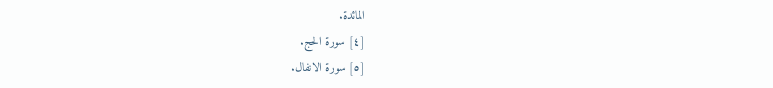المائدة.
[٤] سورة الحج.
[٥] سورة الانفال.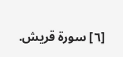[٦] سورة قريش.